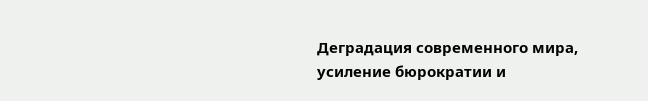Деградация современного мира, усиление бюрократии и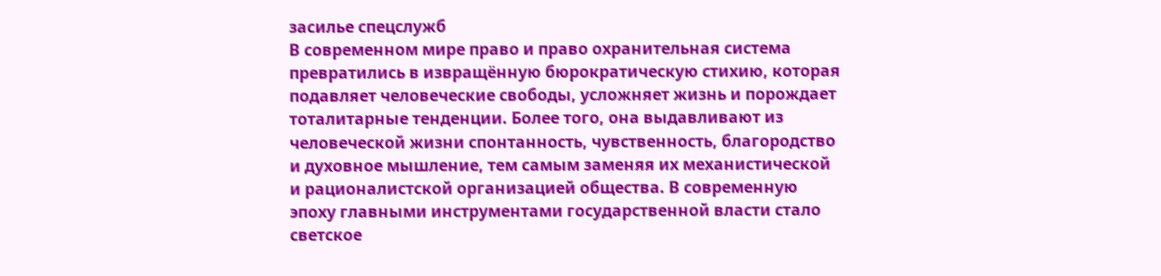засилье спецслужб
В современном мире право и право охранительная система превратились в извращённую бюрократическую стихию, которая подавляет человеческие свободы, усложняет жизнь и порождает тоталитарные тенденции. Более того, она выдавливают из человеческой жизни спонтанность, чувственность, благородство и духовное мышление, тем самым заменяя их механистической и рационалистской организацией общества. В современную эпоху главными инструментами государственной власти стало светское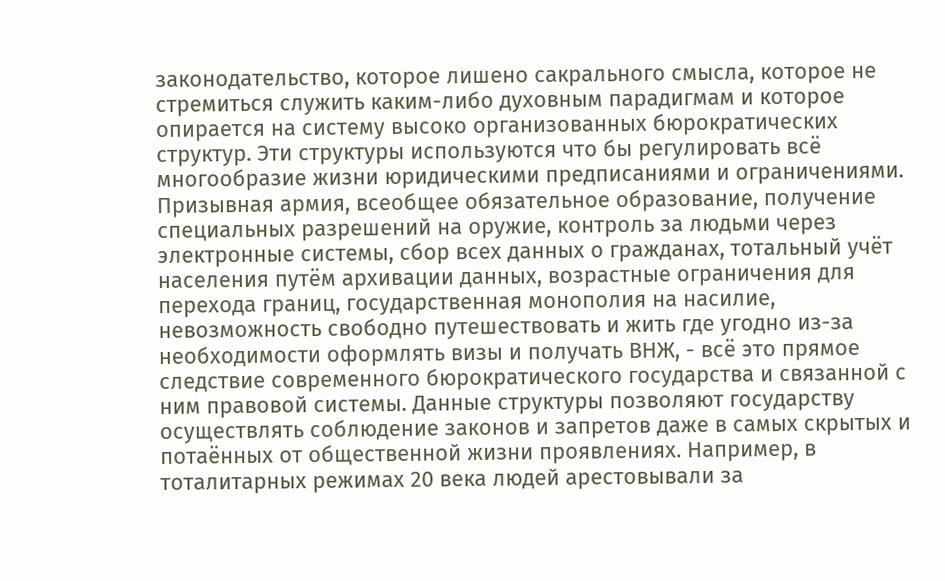законодательство, которое лишено сакрального смысла, которое не стремиться служить каким-либо духовным парадигмам и которое опирается на систему высоко организованных бюрократических структур. Эти структуры используются что бы регулировать всё многообразие жизни юридическими предписаниями и ограничениями. Призывная армия, всеобщее обязательное образование, получение специальных разрешений на оружие, контроль за людьми через электронные системы, сбор всех данных о гражданах, тотальный учёт населения путём архивации данных, возрастные ограничения для перехода границ, государственная монополия на насилие, невозможность свободно путешествовать и жить где угодно из-за необходимости оформлять визы и получать ВНЖ, - всё это прямое следствие современного бюрократического государства и связанной с ним правовой системы. Данные структуры позволяют государству осуществлять соблюдение законов и запретов даже в самых скрытых и потаённых от общественной жизни проявлениях. Например, в тоталитарных режимах 20 века людей арестовывали за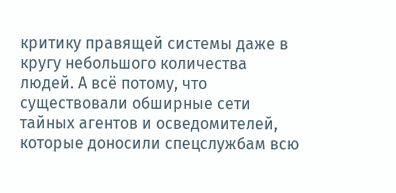критику правящей системы даже в кругу небольшого количества людей. А всё потому, что существовали обширные сети тайных агентов и осведомителей, которые доносили спецслужбам всю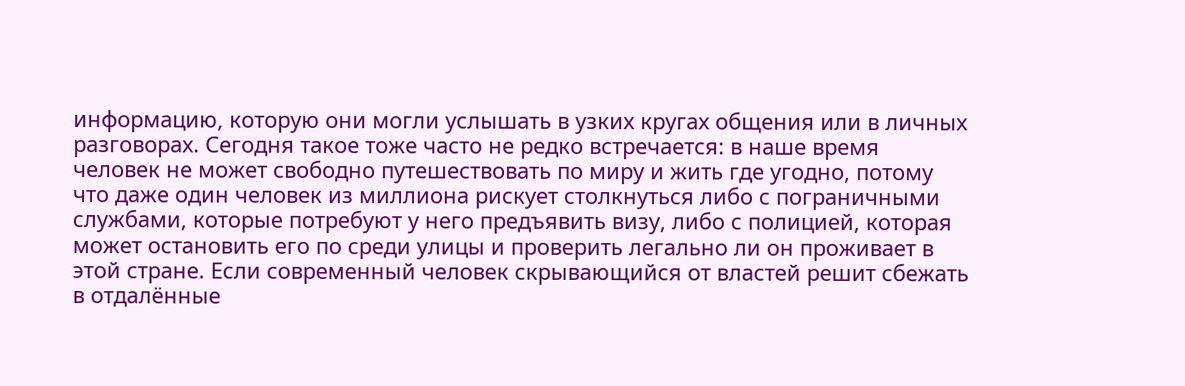информацию, которую они могли услышать в узких кругах общения или в личных разговорах. Сегодня такое тоже часто не редко встречается: в наше время человек не может свободно путешествовать по миру и жить где угодно, потому что даже один человек из миллиона рискует столкнуться либо с пограничными службами, которые потребуют у него предъявить визу, либо с полицией, которая может остановить его по среди улицы и проверить легально ли он проживает в этой стране. Если современный человек скрывающийся от властей решит сбежать в отдалённые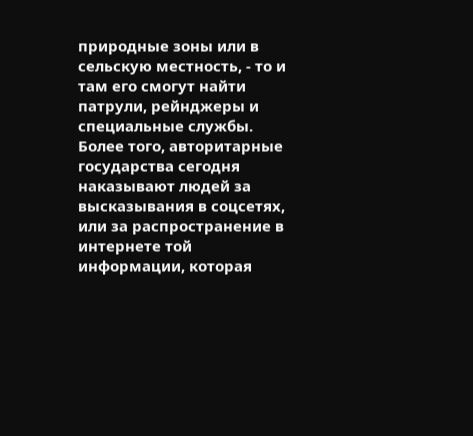природные зоны или в сельскую местность, - то и там его смогут найти патрули, рейнджеры и специальные службы. Более того, авторитарные государства сегодня наказывают людей за высказывания в соцсетях, или за распространение в интернете той информации, которая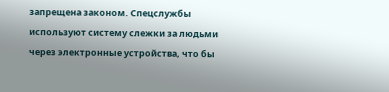запрещена законом. Спецслужбы используют систему слежки за людьми через электронные устройства, что бы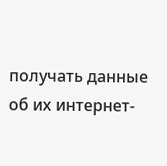получать данные об их интернет-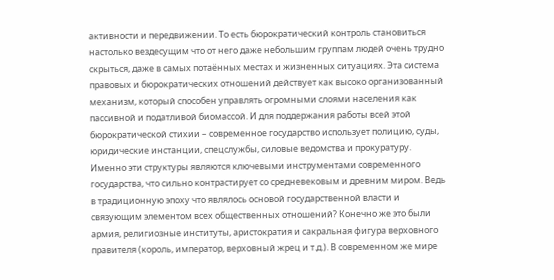активности и передвижении. То есть бюрократический контроль становиться настолько вездесущим что от него даже небольшим группам людей очень трудно скрыться, даже в самых потаённых местах и жизненных ситуациях. Эта система правовых и бюрократических отношений действует как высоко организованный механизм, который способен управлять огромными слоями населения как пассивной и податливой биомассой. И для поддержания работы всей этой бюрократической стихии – современное государство использует полицию, суды, юридические инстанции, спецслужбы, силовые ведомства и прокуратуру. Именно эти структуры являются ключевыми инструментами современного государства, что сильно контрастирует со средневековым и древним миром. Ведь в традиционную эпоху что являлось основой государственной власти и связующим элементом всех общественных отношений? Конечно же это были армия, религиозные институты, аристократия и сакральная фигура верховного правителя (король, император, верховный жрец и т.д.). В современном же мире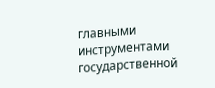главными инструментами государственной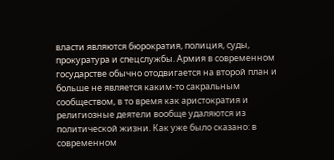власти являются бюрократия, полиция, суды, прокуратура и спецслужбы. Армия в современном государстве обычно отодвигается на второй план и больше не является каким-то сакральным сообществом, в то время как аристократия и религиозные деятели вообще удаляются из политической жизни. Как уже было сказано: в современном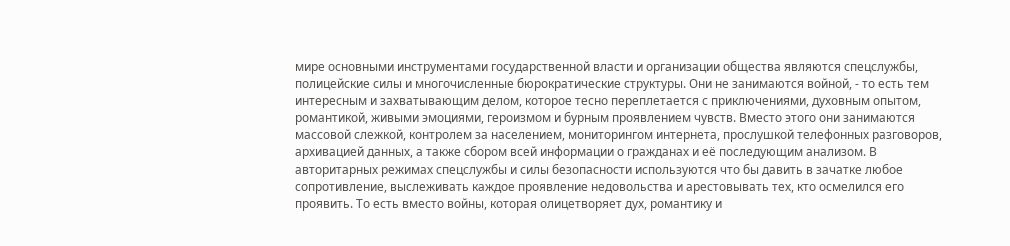мире основными инструментами государственной власти и организации общества являются спецслужбы, полицейские силы и многочисленные бюрократические структуры. Они не занимаются войной, - то есть тем интересным и захватывающим делом, которое тесно переплетается с приключениями, духовным опытом, романтикой, живыми эмоциями, героизмом и бурным проявлением чувств. Вместо этого они занимаются массовой слежкой, контролем за населением, мониторингом интернета, прослушкой телефонных разговоров, архивацией данных, а также сбором всей информации о гражданах и её последующим анализом. В авторитарных режимах спецслужбы и силы безопасности используются что бы давить в зачатке любое сопротивление, выслеживать каждое проявление недовольства и арестовывать тех, кто осмелился его проявить. То есть вместо войны, которая олицетворяет дух, романтику и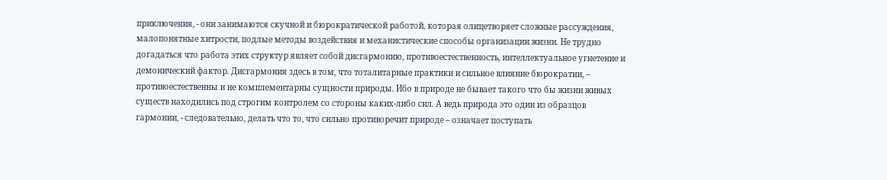приключения, - они занимаются скучной и бюрократической работой, которая олицетворяет сложные рассуждения, малопонятные хитрости, подлые методы воздействия и механистические способы организации жизни. Не трудно догадаться что работа этих структур являет собой дисгармонию, противоестественность, интеллектуальное угнетение и демонический фактор. Дисгармония здесь в том, что тоталитарные практики и сильное влияние бюрократии, – противоестественны и не комплементарны сущности природы. Ибо в природе не бывает такого что бы жизни живых существ находились под строгим контролем со стороны каких-либо сил. А ведь природа это один из образцов гармонии, - следовательно, делать что то, что сильно противоречит природе – означает поступать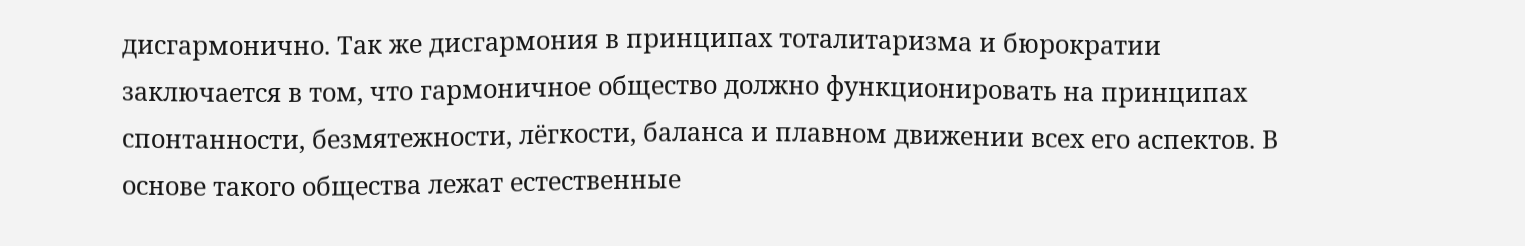дисгармонично. Так же дисгармония в принципах тоталитаризма и бюрократии заключается в том, что гармоничное общество должно функционировать на принципах спонтанности, безмятежности, лёгкости, баланса и плавном движении всех его аспектов. В основе такого общества лежат естественные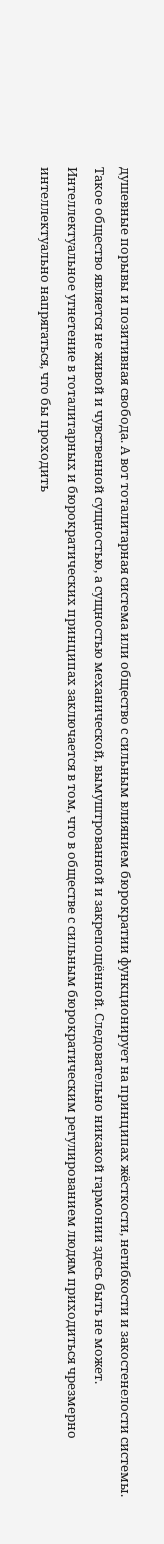душевные порывы и позитивная свобода. А вот тоталитарная система или общество с сильным влиянием бюрократии функционирует на принципах жёсткости, негибкости и закостенелости системы. Такое общество является не живой и чувственной сущностью, а сущностью механической, вымуштрованной и закрепощённой. Следовательно никакой гармонии здесь быть не может. Интеллектуальное угнетение в тоталитарных и бюрократических принципах заключается в том, что в обществе с сильным бюрократическим регулированием людям приходиться чрезмерно интеллектуально напрягаться, что бы проходить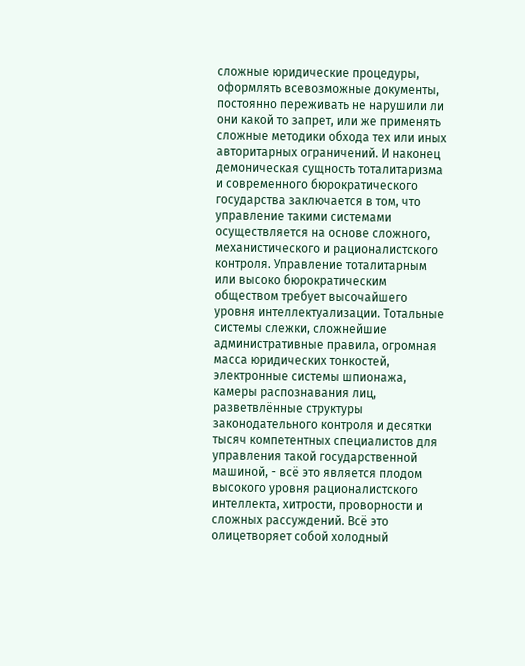сложные юридические процедуры, оформлять всевозможные документы, постоянно переживать не нарушили ли они какой то запрет, или же применять сложные методики обхода тех или иных авторитарных ограничений. И наконец демоническая сущность тоталитаризма и современного бюрократического государства заключается в том, что управление такими системами осуществляется на основе сложного, механистического и рационалистского контроля. Управление тоталитарным или высоко бюрократическим обществом требует высочайшего уровня интеллектуализации. Тотальные системы слежки, сложнейшие административные правила, огромная масса юридических тонкостей, электронные системы шпионажа, камеры распознавания лиц, разветвлённые структуры законодательного контроля и десятки тысяч компетентных специалистов для управления такой государственной машиной, - всё это является плодом высокого уровня рационалистского интеллекта, хитрости, проворности и сложных рассуждений. Всё это олицетворяет собой холодный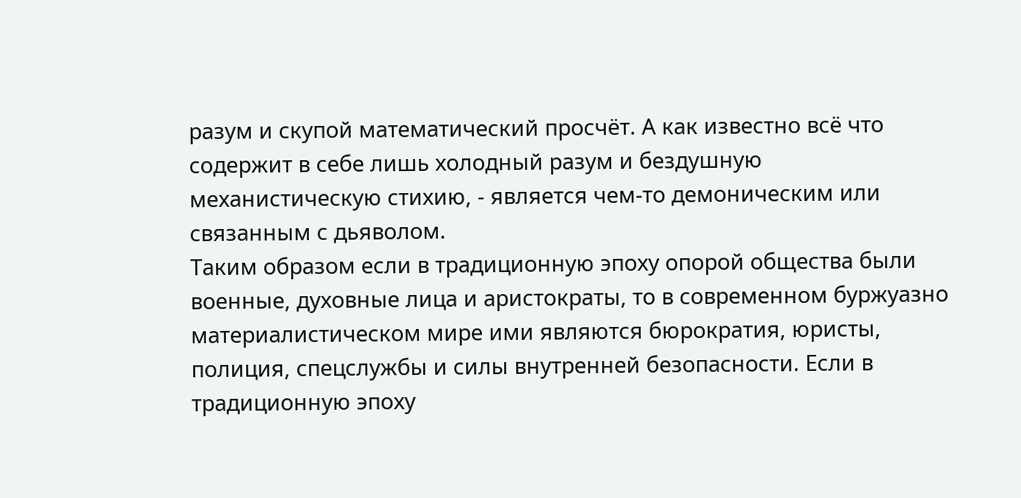разум и скупой математический просчёт. А как известно всё что содержит в себе лишь холодный разум и бездушную механистическую стихию, - является чем-то демоническим или связанным с дьяволом.
Таким образом если в традиционную эпоху опорой общества были военные, духовные лица и аристократы, то в современном буржуазно материалистическом мире ими являются бюрократия, юристы, полиция, спецслужбы и силы внутренней безопасности. Если в традиционную эпоху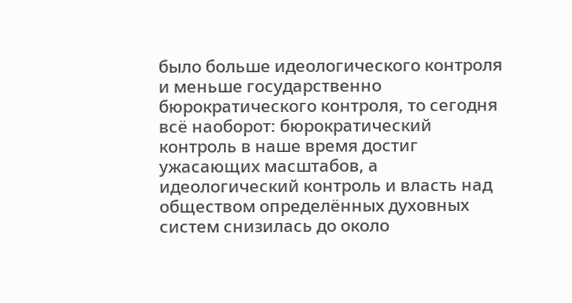было больше идеологического контроля и меньше государственно бюрократического контроля, то сегодня всё наоборот: бюрократический контроль в наше время достиг ужасающих масштабов, а идеологический контроль и власть над обществом определённых духовных систем снизилась до около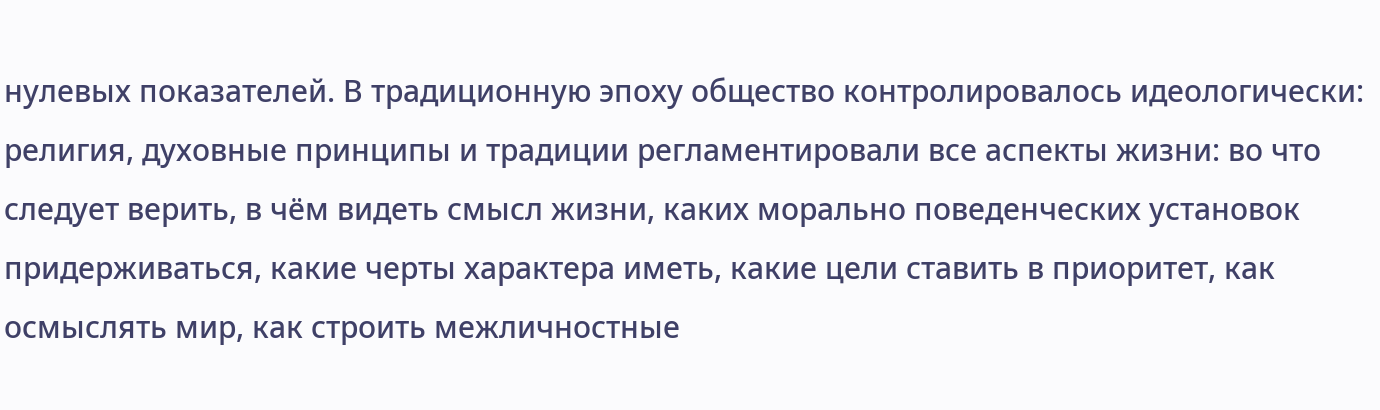нулевых показателей. В традиционную эпоху общество контролировалось идеологически: религия, духовные принципы и традиции регламентировали все аспекты жизни: во что следует верить, в чём видеть смысл жизни, каких морально поведенческих установок придерживаться, какие черты характера иметь, какие цели ставить в приоритет, как осмыслять мир, как строить межличностные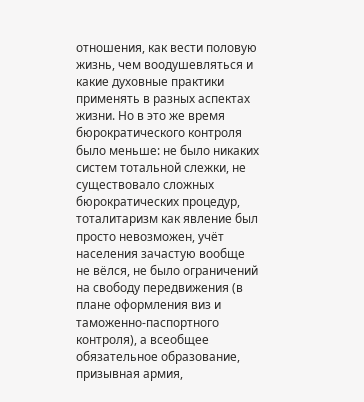отношения, как вести половую жизнь, чем воодушевляться и какие духовные практики применять в разных аспектах жизни. Но в это же время бюрократического контроля было меньше: не было никаких систем тотальной слежки, не существовало сложных бюрократических процедур, тоталитаризм как явление был просто невозможен, учёт населения зачастую вообще не вёлся, не было ограничений на свободу передвижения (в плане оформления виз и таможенно-паспортного контроля), а всеобщее обязательное образование, призывная армия,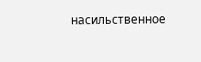насильственное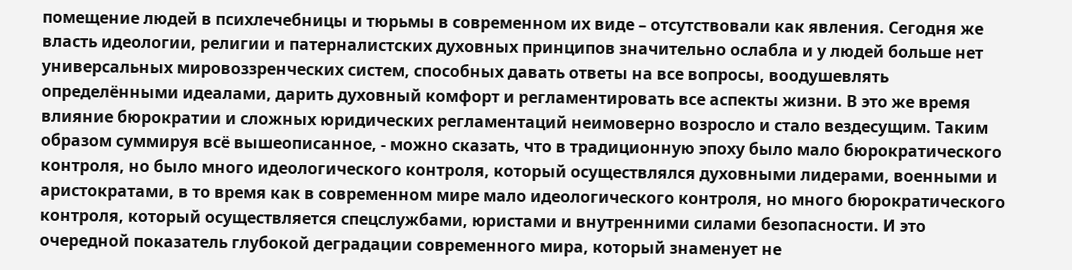помещение людей в психлечебницы и тюрьмы в современном их виде – отсутствовали как явления. Сегодня же власть идеологии, религии и патерналистских духовных принципов значительно ослабла и у людей больше нет универсальных мировоззренческих систем, способных давать ответы на все вопросы, воодушевлять определёнными идеалами, дарить духовный комфорт и регламентировать все аспекты жизни. В это же время влияние бюрократии и сложных юридических регламентаций неимоверно возросло и стало вездесущим. Таким образом суммируя всё вышеописанное, - можно сказать, что в традиционную эпоху было мало бюрократического контроля, но было много идеологического контроля, который осуществлялся духовными лидерами, военными и аристократами, в то время как в современном мире мало идеологического контроля, но много бюрократического контроля, который осуществляется спецслужбами, юристами и внутренними силами безопасности. И это очередной показатель глубокой деградации современного мира, который знаменует не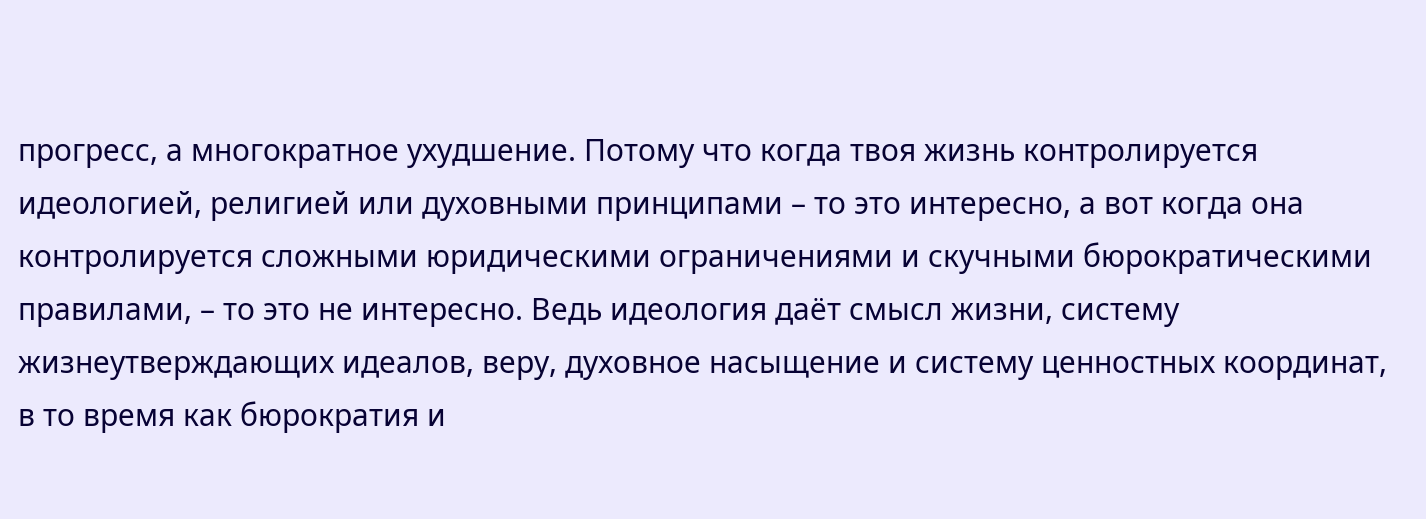прогресс, а многократное ухудшение. Потому что когда твоя жизнь контролируется идеологией, религией или духовными принципами – то это интересно, а вот когда она контролируется сложными юридическими ограничениями и скучными бюрократическими правилами, – то это не интересно. Ведь идеология даёт смысл жизни, систему жизнеутверждающих идеалов, веру, духовное насыщение и систему ценностных координат, в то время как бюрократия и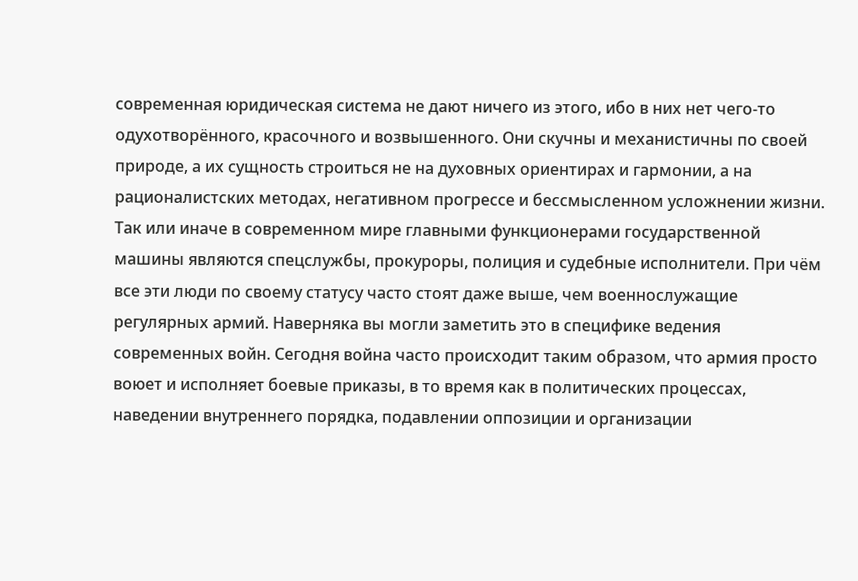современная юридическая система не дают ничего из этого, ибо в них нет чего-то одухотворённого, красочного и возвышенного. Они скучны и механистичны по своей природе, а их сущность строиться не на духовных ориентирах и гармонии, а на рационалистских методах, негативном прогрессе и бессмысленном усложнении жизни.
Так или иначе в современном мире главными функционерами государственной машины являются спецслужбы, прокуроры, полиция и судебные исполнители. При чём все эти люди по своему статусу часто стоят даже выше, чем военнослужащие регулярных армий. Наверняка вы могли заметить это в специфике ведения современных войн. Сегодня война часто происходит таким образом, что армия просто воюет и исполняет боевые приказы, в то время как в политических процессах, наведении внутреннего порядка, подавлении оппозиции и организации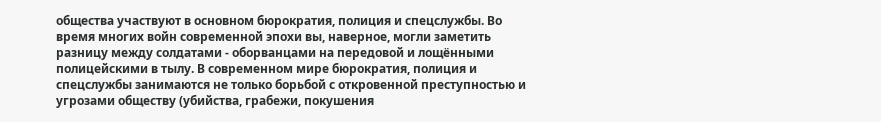общества участвуют в основном бюрократия, полиция и спецслужбы. Во время многих войн современной эпохи вы, наверное, могли заметить разницу между солдатами - оборванцами на передовой и лощёнными полицейскими в тылу. В современном мире бюрократия, полиция и спецслужбы занимаются не только борьбой с откровенной преступностью и угрозами обществу (убийства, грабежи, покушения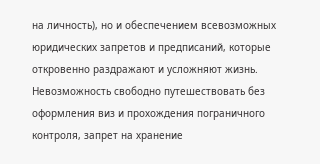на личность), но и обеспечением всевозможных юридических запретов и предписаний, которые откровенно раздражают и усложняют жизнь. Невозможность свободно путешествовать без оформления виз и прохождения пограничного контроля, запрет на хранение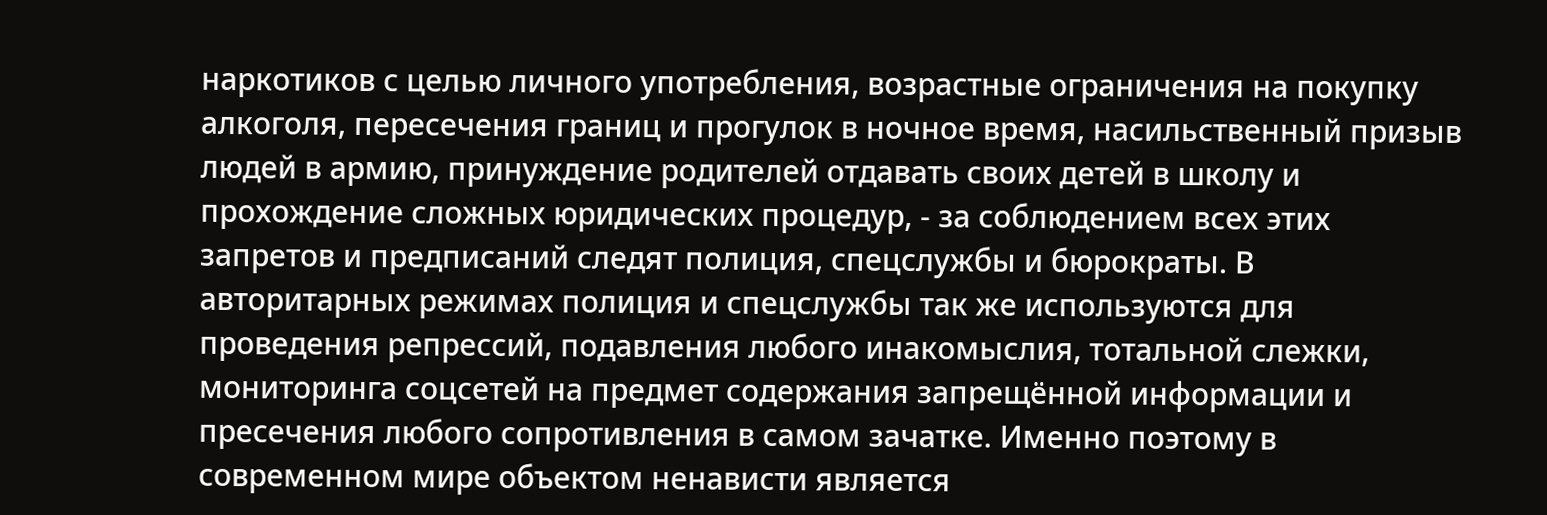наркотиков с целью личного употребления, возрастные ограничения на покупку алкоголя, пересечения границ и прогулок в ночное время, насильственный призыв людей в армию, принуждение родителей отдавать своих детей в школу и прохождение сложных юридических процедур, - за соблюдением всех этих запретов и предписаний следят полиция, спецслужбы и бюрократы. В авторитарных режимах полиция и спецслужбы так же используются для проведения репрессий, подавления любого инакомыслия, тотальной слежки, мониторинга соцсетей на предмет содержания запрещённой информации и пресечения любого сопротивления в самом зачатке. Именно поэтому в современном мире объектом ненависти является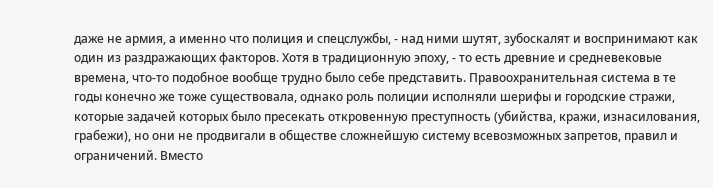даже не армия, а именно что полиция и спецслужбы, - над ними шутят, зубоскалят и воспринимают как один из раздражающих факторов. Хотя в традиционную эпоху, - то есть древние и средневековые времена, что-то подобное вообще трудно было себе представить. Правоохранительная система в те годы конечно же тоже существовала, однако роль полиции исполняли шерифы и городские стражи, которые задачей которых было пресекать откровенную преступность (убийства, кражи, изнасилования, грабежи), но они не продвигали в обществе сложнейшую систему всевозможных запретов, правил и ограничений. Вместо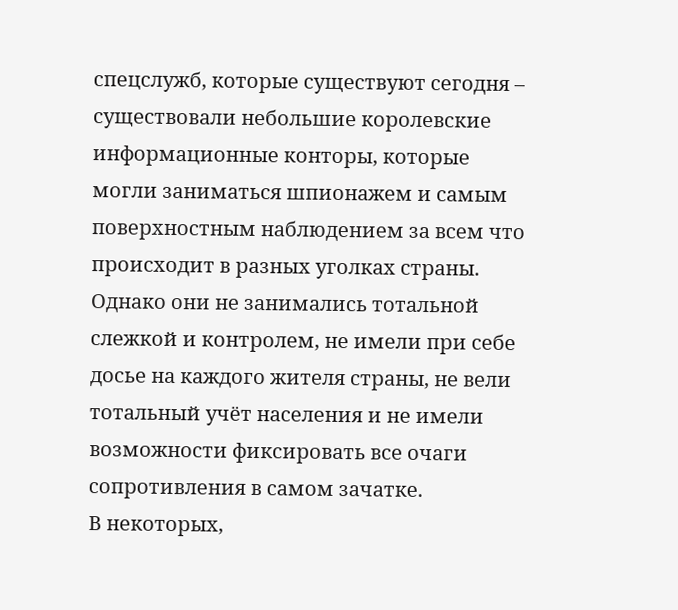спецслужб, которые существуют сегодня – существовали небольшие королевские информационные конторы, которые могли заниматься шпионажем и самым поверхностным наблюдением за всем что происходит в разных уголках страны. Однако они не занимались тотальной слежкой и контролем, не имели при себе досье на каждого жителя страны, не вели тотальный учёт населения и не имели возможности фиксировать все очаги сопротивления в самом зачатке.
В некоторых,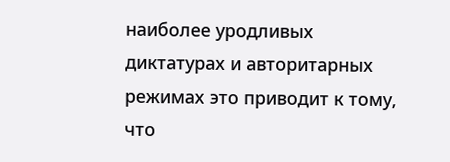наиболее уродливых диктатурах и авторитарных режимах это приводит к тому, что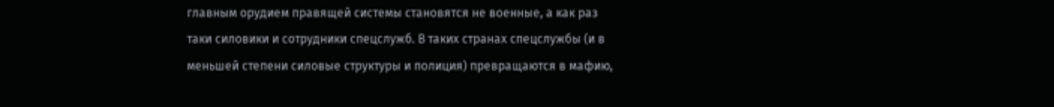главным орудием правящей системы становятся не военные, а как раз таки силовики и сотрудники спецслужб. В таких странах спецслужбы (и в меньшей степени силовые структуры и полиция) превращаются в мафию,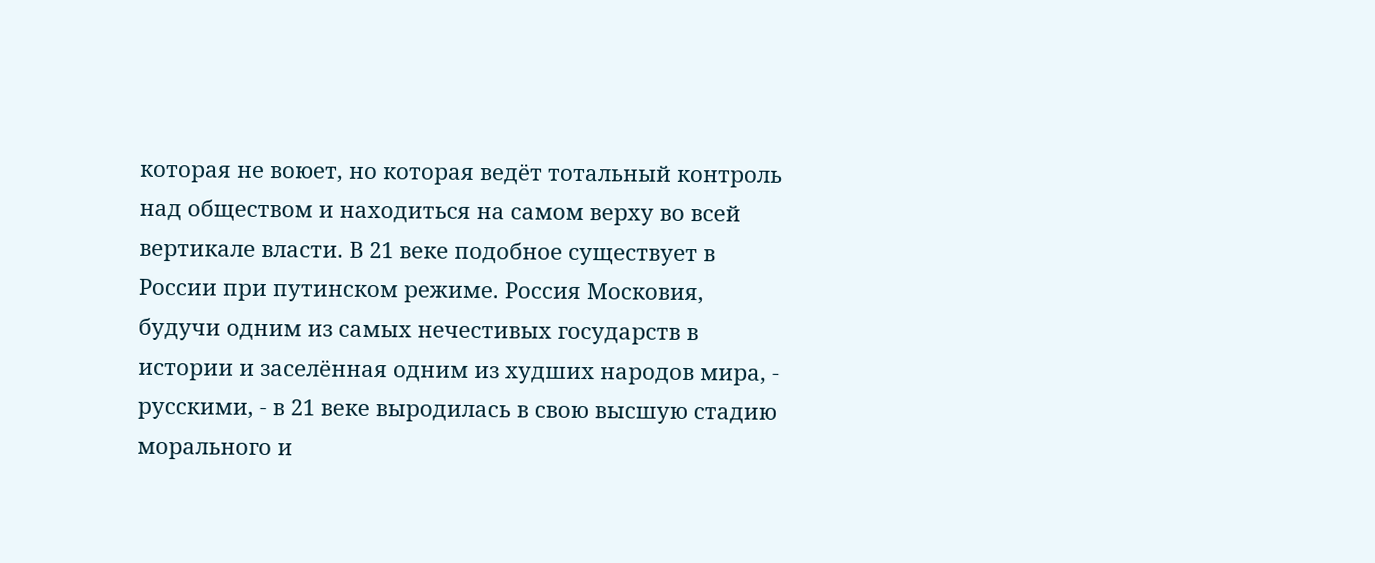которая не воюет, но которая ведёт тотальный контроль над обществом и находиться на самом верху во всей вертикале власти. В 21 веке подобное существует в России при путинском режиме. Россия Московия, будучи одним из самых нечестивых государств в истории и заселённая одним из худших народов мира, - русскими, - в 21 веке выродилась в свою высшую стадию морального и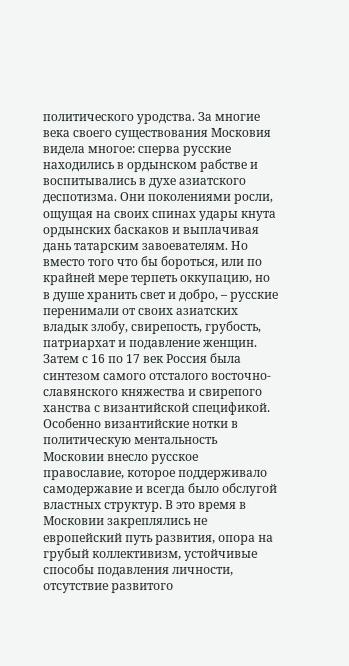политического уродства. За многие века своего существования Московия видела многое: сперва русские находились в ордынском рабстве и воспитывались в духе азиатского деспотизма. Они поколениями росли, ощущая на своих спинах удары кнута ордынских баскаков и выплачивая дань татарским завоевателям. Но вместо того что бы бороться, или по крайней мере терпеть оккупацию, но в душе хранить свет и добро, – русские перенимали от своих азиатских владык злобу, свирепость, грубость, патриархат и подавление женщин. Затем с 16 по 17 век Россия была синтезом самого отсталого восточно-славянского княжества и свирепого ханства с византийской спецификой. Особенно византийские нотки в политическую ментальность Московии внесло русское православие, которое поддерживало самодержавие и всегда было обслугой властных структур. В это время в Московии закреплялись не европейский путь развития, опора на грубый коллективизм, устойчивые способы подавления личности, отсутствие развитого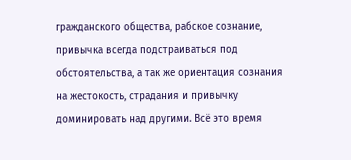гражданского общества, рабское сознание, привычка всегда подстраиваться под обстоятельства, а так же ориентация сознания на жестокость, страдания и привычку доминировать над другими. Всё это время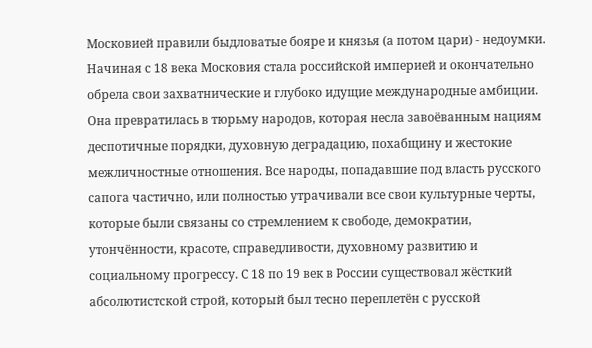Московией правили быдловатые бояре и князья (а потом цари) - недоумки. Начиная с 18 века Московия стала российской империей и окончательно обрела свои захватнические и глубоко идущие международные амбиции. Она превратилась в тюрьму народов, которая несла завоёванным нациям деспотичные порядки, духовную деградацию, похабщину и жестокие межличностные отношения. Все народы, попадавшие под власть русского сапога частично, или полностью утрачивали все свои культурные черты, которые были связаны со стремлением к свободе, демократии, утончённости, красоте, справедливости, духовному развитию и социальному прогрессу. С 18 по 19 век в России существовал жёсткий абсолютистской строй, который был тесно переплетён с русской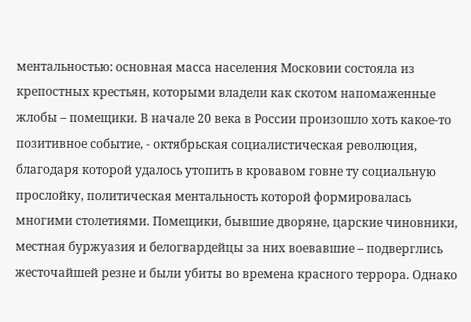ментальностью: основная масса населения Московии состояла из крепостных крестьян, которыми владели как скотом напомаженные жлобы – помещики. В начале 20 века в России произошло хоть какое-то позитивное событие, - октябрьская социалистическая революция, благодаря которой удалось утопить в кровавом говне ту социальную прослойку, политическая ментальность которой формировалась многими столетиями. Помещики, бывшие дворяне, царские чиновники, местная буржуазия и белогвардейцы за них воевавшие – подверглись жесточайшей резне и были убиты во времена красного террора. Однако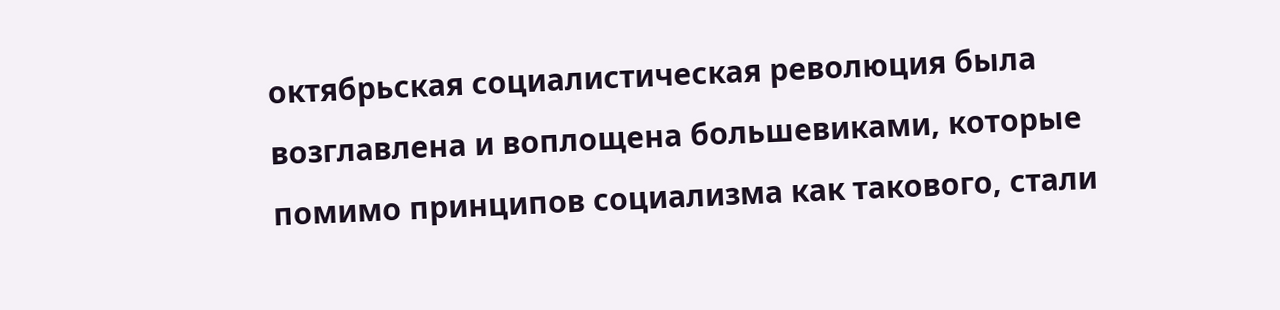октябрьская социалистическая революция была возглавлена и воплощена большевиками, которые помимо принципов социализма как такового, стали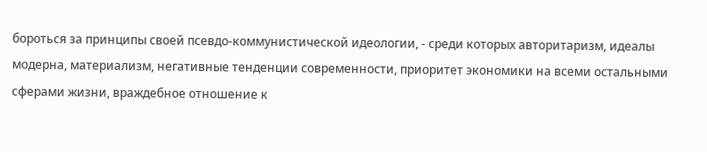бороться за принципы своей псевдо-коммунистической идеологии, - среди которых авторитаризм, идеалы модерна, материализм, негативные тенденции современности, приоритет экономики на всеми остальными сферами жизни, враждебное отношение к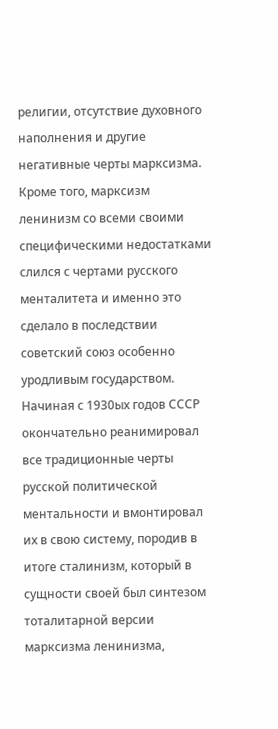религии, отсутствие духовного наполнения и другие негативные черты марксизма. Кроме того, марксизм ленинизм со всеми своими специфическими недостатками слился с чертами русского менталитета и именно это сделало в последствии советский союз особенно уродливым государством. Начиная с 1930ых годов СССР окончательно реанимировал все традиционные черты русской политической ментальности и вмонтировал их в свою систему, породив в итоге сталинизм, который в сущности своей был синтезом тоталитарной версии марксизма ленинизма,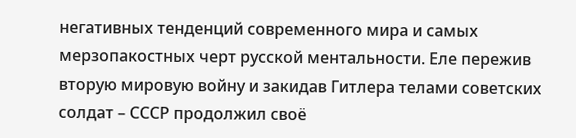негативных тенденций современного мира и самых мерзопакостных черт русской ментальности. Еле пережив вторую мировую войну и закидав Гитлера телами советских солдат – СССР продолжил своё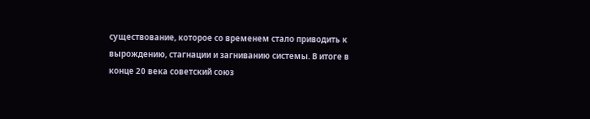существование, которое со временем стало приводить к вырождению, стагнации и загниванию системы. В итоге в конце 20 века советский союз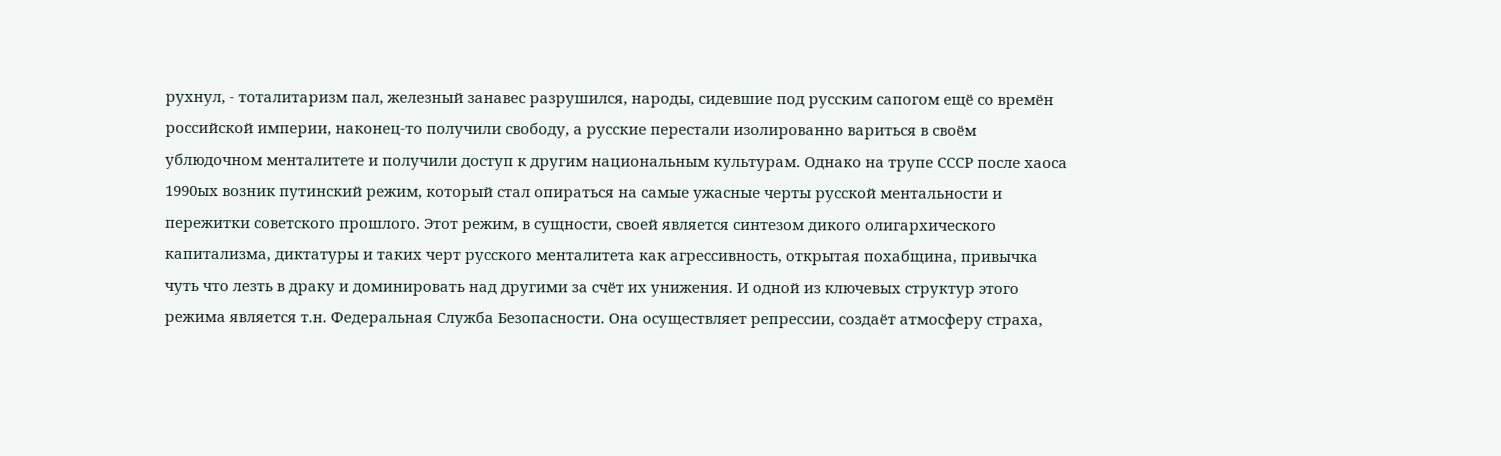рухнул, - тоталитаризм пал, железный занавес разрушился, народы, сидевшие под русским сапогом ещё со времён российской империи, наконец-то получили свободу, а русские перестали изолированно вариться в своём ублюдочном менталитете и получили доступ к другим национальным культурам. Однако на трупе СССР после хаоса 1990ых возник путинский режим, который стал опираться на самые ужасные черты русской ментальности и пережитки советского прошлого. Этот режим, в сущности, своей является синтезом дикого олигархического капитализма, диктатуры и таких черт русского менталитета как агрессивность, открытая похабщина, привычка чуть что лезть в драку и доминировать над другими за счёт их унижения. И одной из ключевых структур этого режима является т.н. Федеральная Служба Безопасности. Она осуществляет репрессии, создаёт атмосферу страха,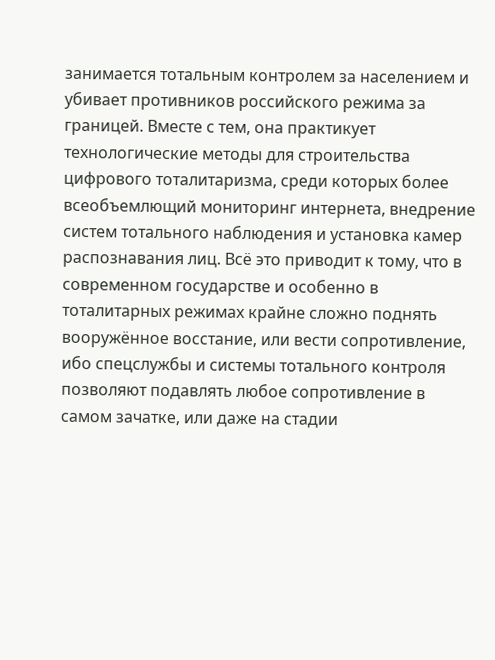занимается тотальным контролем за населением и убивает противников российского режима за границей. Вместе с тем, она практикует технологические методы для строительства цифрового тоталитаризма, среди которых более всеобъемлющий мониторинг интернета, внедрение систем тотального наблюдения и установка камер распознавания лиц. Всё это приводит к тому, что в современном государстве и особенно в тоталитарных режимах крайне сложно поднять вооружённое восстание, или вести сопротивление, ибо спецслужбы и системы тотального контроля позволяют подавлять любое сопротивление в самом зачатке, или даже на стадии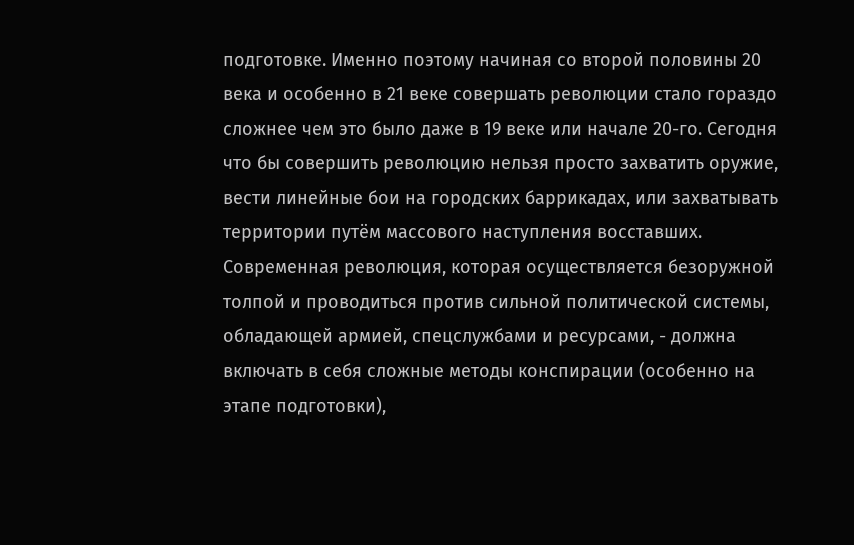подготовке. Именно поэтому начиная со второй половины 20 века и особенно в 21 веке совершать революции стало гораздо сложнее чем это было даже в 19 веке или начале 20-го. Сегодня что бы совершить революцию нельзя просто захватить оружие, вести линейные бои на городских баррикадах, или захватывать территории путём массового наступления восставших. Современная революция, которая осуществляется безоружной толпой и проводиться против сильной политической системы, обладающей армией, спецслужбами и ресурсами, - должна включать в себя сложные методы конспирации (особенно на этапе подготовки),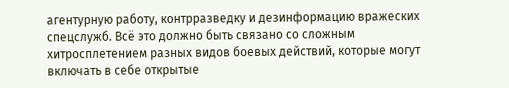агентурную работу, контрразведку и дезинформацию вражеских спецслужб. Всё это должно быть связано со сложным хитросплетением разных видов боевых действий, которые могут включать в себе открытые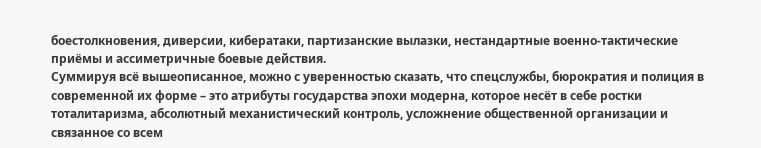боестолкновения, диверсии, кибератаки, партизанские вылазки, нестандартные военно-тактические приёмы и ассиметричные боевые действия.
Суммируя всё вышеописанное, можно с уверенностью сказать, что спецслужбы, бюрократия и полиция в современной их форме – это атрибуты государства эпохи модерна, которое несёт в себе ростки тоталитаризма, абсолютный механистический контроль, усложнение общественной организации и связанное со всем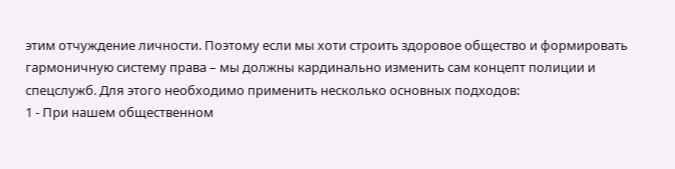этим отчуждение личности. Поэтому если мы хоти строить здоровое общество и формировать гармоничную систему права – мы должны кардинально изменить сам концепт полиции и спецслужб. Для этого необходимо применить несколько основных подходов:
1 - При нашем общественном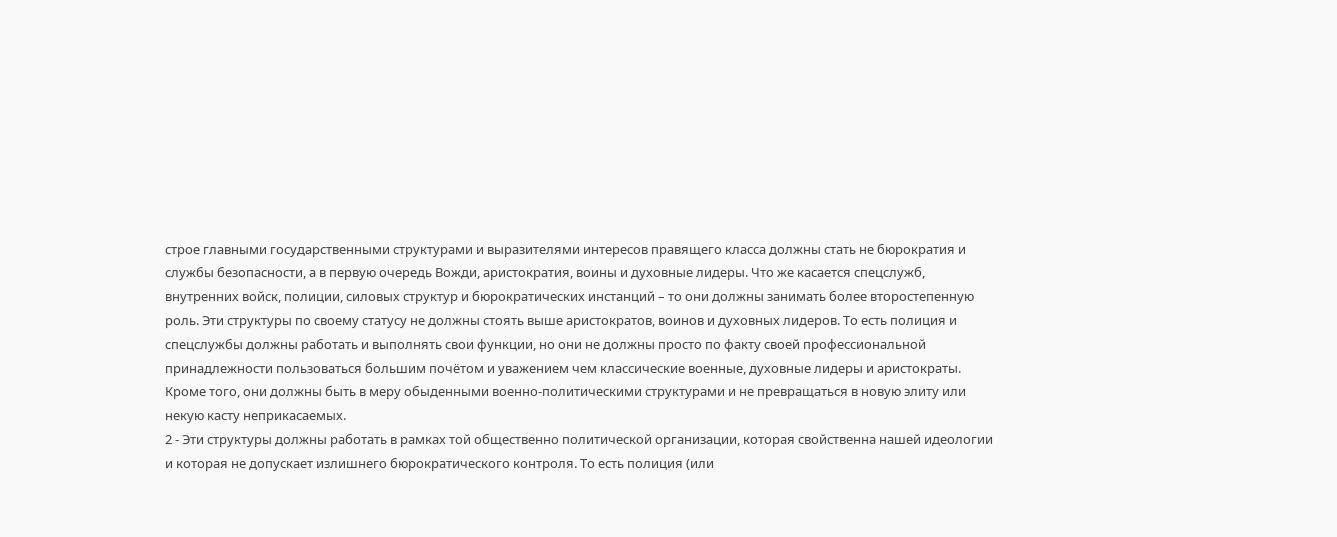строе главными государственными структурами и выразителями интересов правящего класса должны стать не бюрократия и службы безопасности, а в первую очередь Вожди, аристократия, воины и духовные лидеры. Что же касается спецслужб, внутренних войск, полиции, силовых структур и бюрократических инстанций – то они должны занимать более второстепенную роль. Эти структуры по своему статусу не должны стоять выше аристократов, воинов и духовных лидеров. То есть полиция и спецслужбы должны работать и выполнять свои функции, но они не должны просто по факту своей профессиональной принадлежности пользоваться большим почётом и уважением чем классические военные, духовные лидеры и аристократы. Кроме того, они должны быть в меру обыденными военно-политическими структурами и не превращаться в новую элиту или некую касту неприкасаемых.
2 - Эти структуры должны работать в рамках той общественно политической организации, которая свойственна нашей идеологии и которая не допускает излишнего бюрократического контроля. То есть полиция (или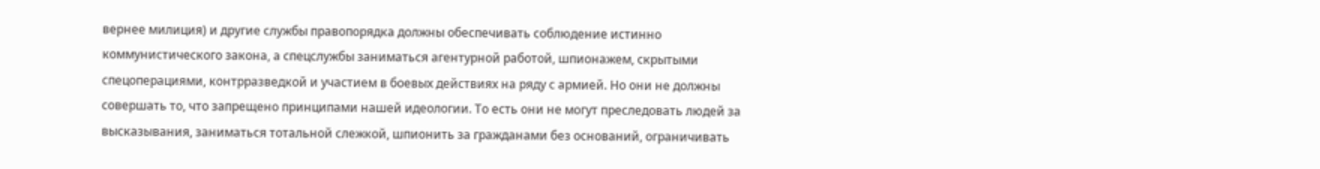вернее милиция) и другие службы правопорядка должны обеспечивать соблюдение истинно коммунистического закона, а спецслужбы заниматься агентурной работой, шпионажем, скрытыми спецоперациями, контрразведкой и участием в боевых действиях на ряду с армией. Но они не должны совершать то, что запрещено принципами нашей идеологии. То есть они не могут преследовать людей за высказывания, заниматься тотальной слежкой, шпионить за гражданами без оснований, ограничивать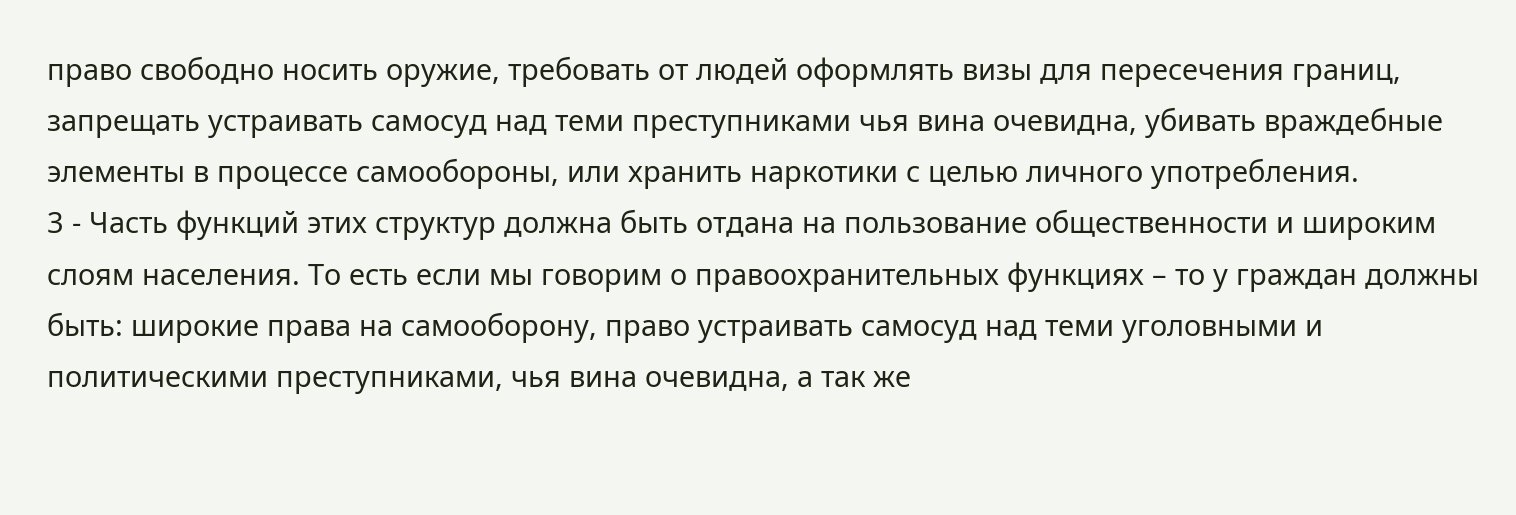право свободно носить оружие, требовать от людей оформлять визы для пересечения границ, запрещать устраивать самосуд над теми преступниками чья вина очевидна, убивать враждебные элементы в процессе самообороны, или хранить наркотики с целью личного употребления.
3 - Часть функций этих структур должна быть отдана на пользование общественности и широким слоям населения. То есть если мы говорим о правоохранительных функциях – то у граждан должны быть: широкие права на самооборону, право устраивать самосуд над теми уголовными и политическими преступниками, чья вина очевидна, а так же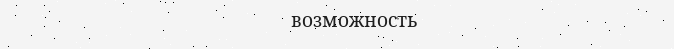возможность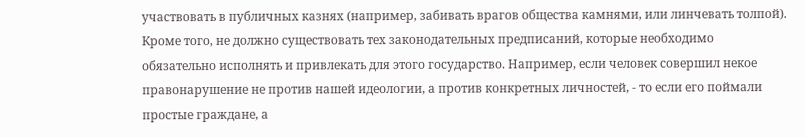участвовать в публичных казнях (например, забивать врагов общества камнями, или линчевать толпой). Кроме того, не должно существовать тех законодательных предписаний, которые необходимо обязательно исполнять и привлекать для этого государство. Например, если человек совершил некое правонарушение не против нашей идеологии, а против конкретных личностей, - то если его поймали простые граждане, а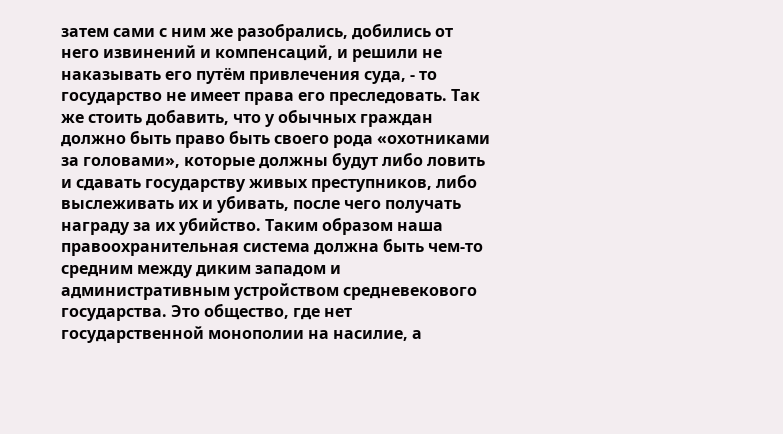затем сами с ним же разобрались, добились от него извинений и компенсаций, и решили не наказывать его путём привлечения суда, - то государство не имеет права его преследовать. Так же стоить добавить, что у обычных граждан должно быть право быть своего рода «охотниками за головами», которые должны будут либо ловить и сдавать государству живых преступников, либо выслеживать их и убивать, после чего получать награду за их убийство. Таким образом наша правоохранительная система должна быть чем-то средним между диким западом и административным устройством средневекового государства. Это общество, где нет государственной монополии на насилие, а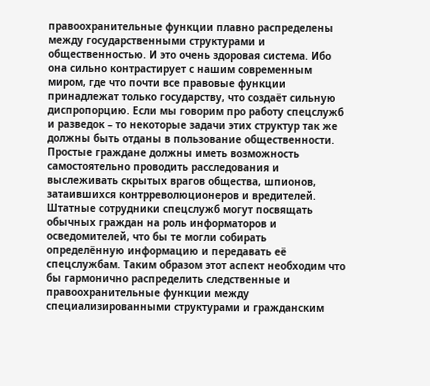правоохранительные функции плавно распределены между государственными структурами и общественностью. И это очень здоровая система. Ибо она сильно контрастирует с нашим современным миром, где что почти все правовые функции принадлежат только государству, что создаёт сильную диспропорцию. Если мы говорим про работу спецслужб и разведок – то некоторые задачи этих структур так же должны быть отданы в пользование общественности. Простые граждане должны иметь возможность самостоятельно проводить расследования и выслеживать скрытых врагов общества, шпионов, затаившихся контрреволюционеров и вредителей. Штатные сотрудники спецслужб могут посвящать обычных граждан на роль информаторов и осведомителей, что бы те могли собирать определённую информацию и передавать её спецслужбам. Таким образом этот аспект необходим что бы гармонично распределить следственные и правоохранительные функции между специализированными структурами и гражданским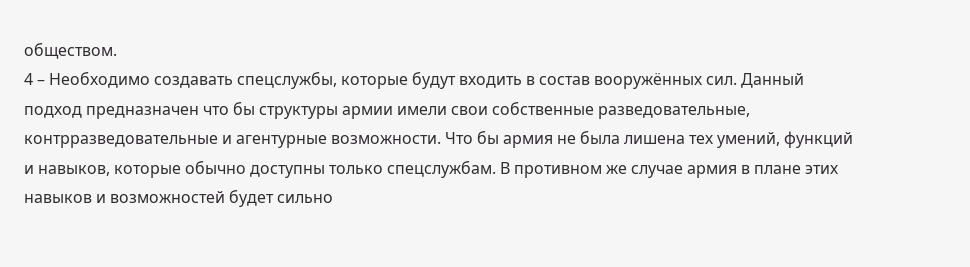обществом.
4 – Необходимо создавать спецслужбы, которые будут входить в состав вооружённых сил. Данный подход предназначен что бы структуры армии имели свои собственные разведовательные, контрразведовательные и агентурные возможности. Что бы армия не была лишена тех умений, функций и навыков, которые обычно доступны только спецслужбам. В противном же случае армия в плане этих навыков и возможностей будет сильно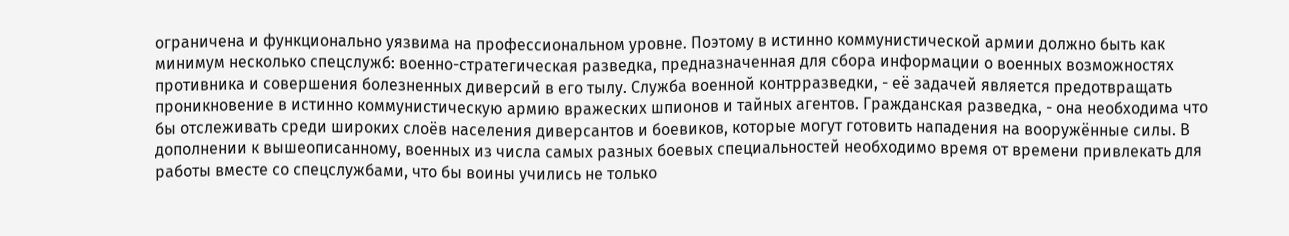ограничена и функционально уязвима на профессиональном уровне. Поэтому в истинно коммунистической армии должно быть как минимум несколько спецслужб: военно-стратегическая разведка, предназначенная для сбора информации о военных возможностях противника и совершения болезненных диверсий в его тылу. Служба военной контрразведки, - её задачей является предотвращать проникновение в истинно коммунистическую армию вражеских шпионов и тайных агентов. Гражданская разведка, - она необходима что бы отслеживать среди широких слоёв населения диверсантов и боевиков, которые могут готовить нападения на вооружённые силы. В дополнении к вышеописанному, военных из числа самых разных боевых специальностей необходимо время от времени привлекать для работы вместе со спецслужбами, что бы воины учились не только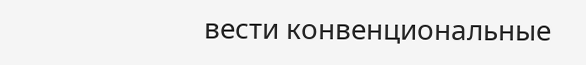вести конвенциональные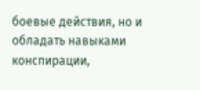боевые действия, но и обладать навыками конспирации,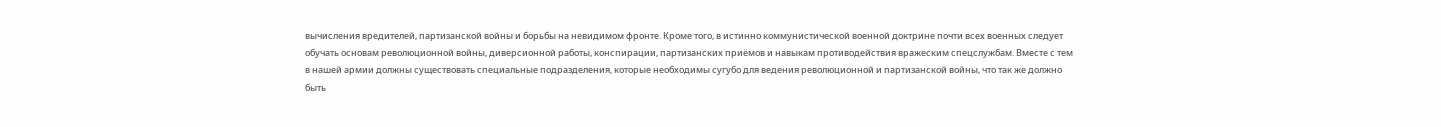вычисления вредителей, партизанской войны и борьбы на невидимом фронте. Кроме того, в истинно коммунистической военной доктрине почти всех военных следует обучать основам революционной войны, диверсионной работы, конспирации, партизанских приёмов и навыкам противодействия вражеским спецслужбам. Вместе с тем в нашей армии должны существовать специальные подразделения, которые необходимы сугубо для ведения революционной и партизанской войны, что так же должно быть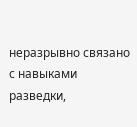неразрывно связано с навыками разведки,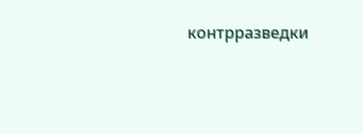контрразведки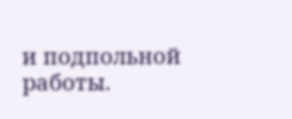и подпольной работы.